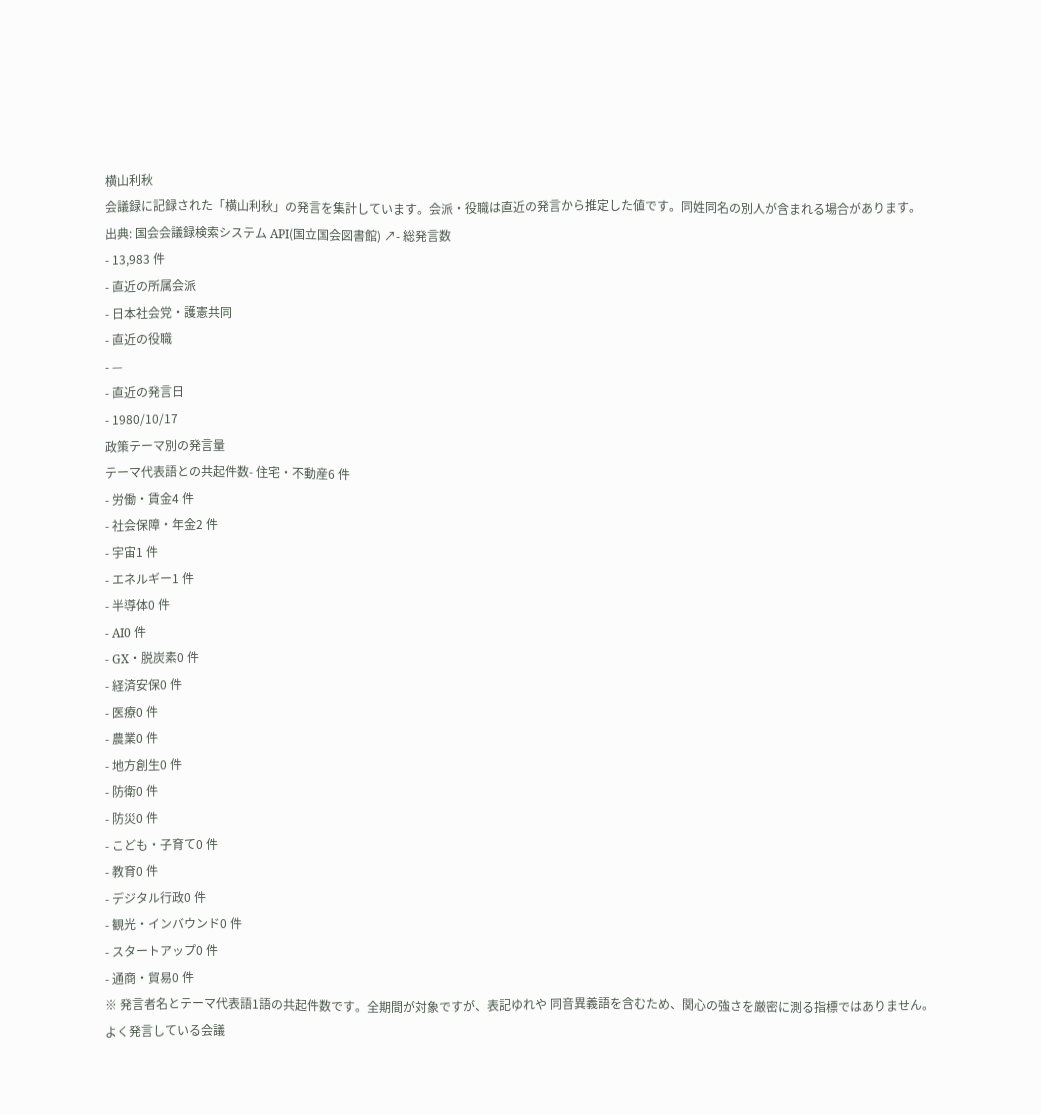横山利秋
会議録に記録された「横山利秋」の発言を集計しています。会派・役職は直近の発言から推定した値です。同姓同名の別人が含まれる場合があります。
出典: 国会会議録検索システム API(国立国会図書館) ↗- 総発言数
- 13,983 件
- 直近の所属会派
- 日本社会党・護憲共同
- 直近の役職
- —
- 直近の発言日
- 1980/10/17
政策テーマ別の発言量
テーマ代表語との共起件数- 住宅・不動産6 件
- 労働・賃金4 件
- 社会保障・年金2 件
- 宇宙1 件
- エネルギー1 件
- 半導体0 件
- AI0 件
- GX・脱炭素0 件
- 経済安保0 件
- 医療0 件
- 農業0 件
- 地方創生0 件
- 防衛0 件
- 防災0 件
- こども・子育て0 件
- 教育0 件
- デジタル行政0 件
- 観光・インバウンド0 件
- スタートアップ0 件
- 通商・貿易0 件
※ 発言者名とテーマ代表語1語の共起件数です。全期間が対象ですが、表記ゆれや 同音異義語を含むため、関心の強さを厳密に測る指標ではありません。
よく発言している会議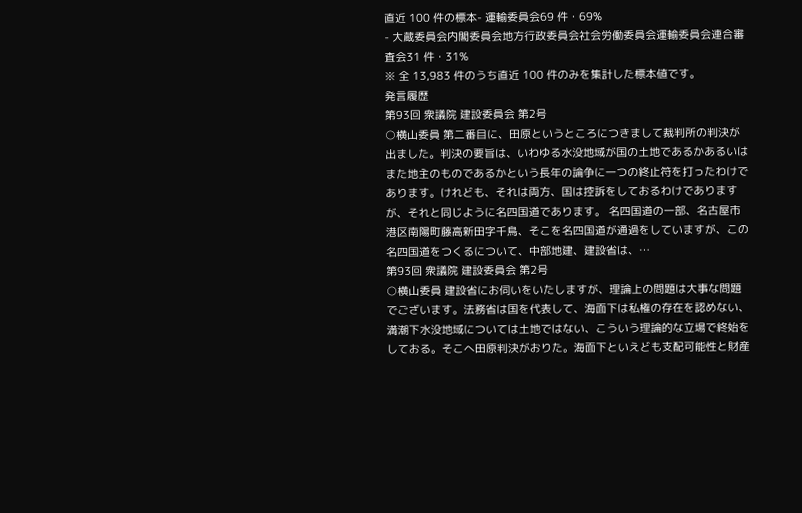直近 100 件の標本- 運輸委員会69 件・69%
- 大蔵委員会内閣委員会地方行政委員会社会労働委員会運輸委員会連合審査会31 件・31%
※ 全 13,983 件のうち直近 100 件のみを集計した標本値です。
発言履歴
第93回 衆議院 建設委員会 第2号
○横山委員 第二番目に、田原というところにつきまして裁判所の判決が出ました。判決の要旨は、いわゆる水没地域が国の土地であるかあるいはまた地主のものであるかという長年の論争に一つの終止符を打ったわけであります。けれども、それは両方、国は控訴をしておるわけでありますが、それと同じように名四国道であります。 名四国道の一部、名古屋市港区南陽町藤高新田字千鳥、そこを名四国道が通過をしていますが、この名四国道をつくるについて、中部地建、建設省は、…
第93回 衆議院 建設委員会 第2号
○横山委員 建設省にお伺いをいたしますが、理論上の問題は大事な問題でございます。法務省は国を代表して、海面下は私権の存在を認めない、満潮下水没地域については土地ではない、こういう理論的な立場で終始をしておる。そこへ田原判決がおりた。海面下といえども支配可能性と財産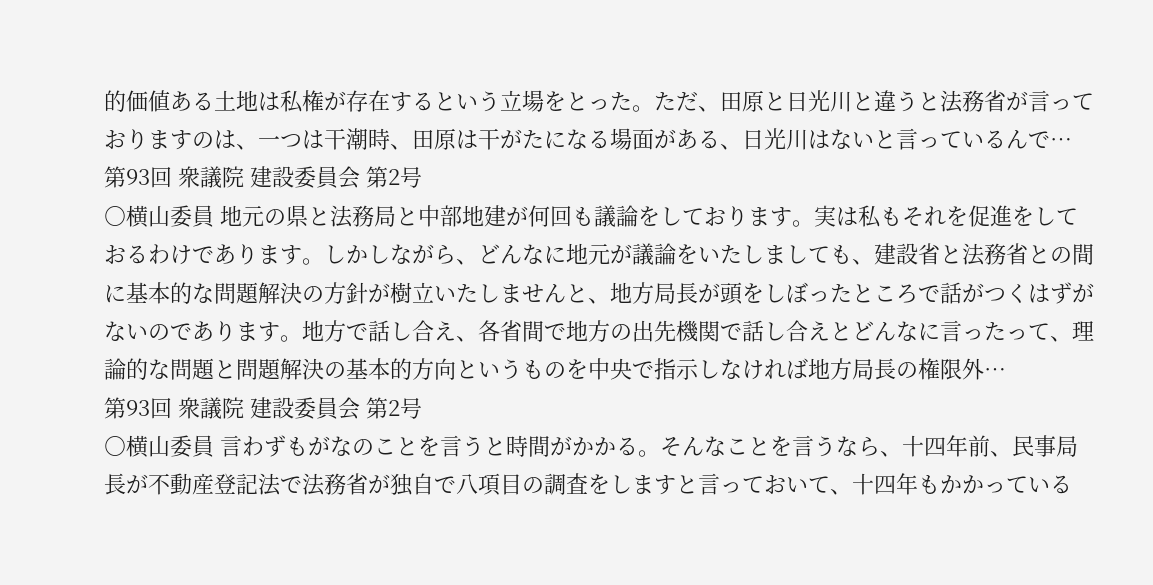的価値ある土地は私権が存在するという立場をとった。ただ、田原と日光川と違うと法務省が言っておりますのは、一つは干潮時、田原は干がたになる場面がある、日光川はないと言っているんで…
第93回 衆議院 建設委員会 第2号
○横山委員 地元の県と法務局と中部地建が何回も議論をしております。実は私もそれを促進をしておるわけであります。しかしながら、どんなに地元が議論をいたしましても、建設省と法務省との間に基本的な問題解決の方針が樹立いたしませんと、地方局長が頭をしぼったところで話がつくはずがないのであります。地方で話し合え、各省間で地方の出先機関で話し合えとどんなに言ったって、理論的な問題と問題解決の基本的方向というものを中央で指示しなければ地方局長の権限外…
第93回 衆議院 建設委員会 第2号
○横山委員 言わずもがなのことを言うと時間がかかる。そんなことを言うなら、十四年前、民事局長が不動産登記法で法務省が独自で八項目の調査をしますと言っておいて、十四年もかかっている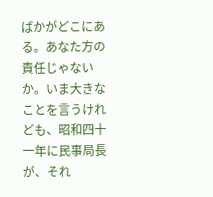ばかがどこにある。あなた方の責任じゃないか。いま大きなことを言うけれども、昭和四十一年に民事局長が、それ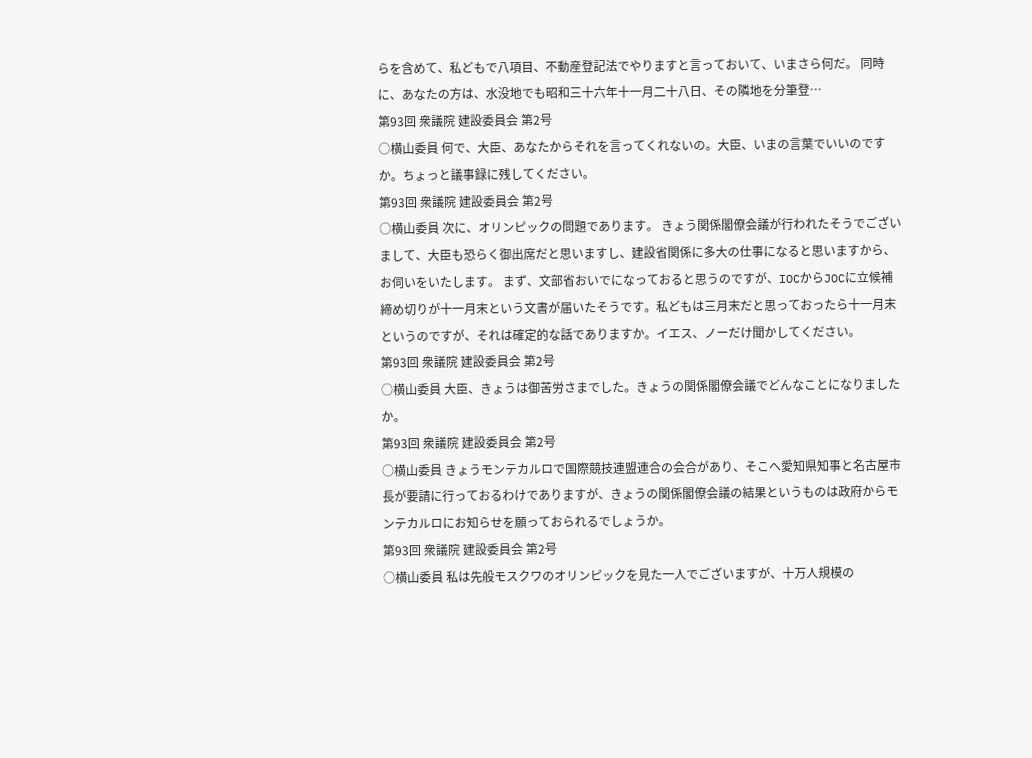らを含めて、私どもで八項目、不動産登記法でやりますと言っておいて、いまさら何だ。 同時に、あなたの方は、水没地でも昭和三十六年十一月二十八日、その隣地を分筆登…
第93回 衆議院 建設委員会 第2号
○横山委員 何で、大臣、あなたからそれを言ってくれないの。大臣、いまの言葉でいいのですか。ちょっと議事録に残してください。
第93回 衆議院 建設委員会 第2号
○横山委員 次に、オリンピックの問題であります。 きょう関係閣僚会議が行われたそうでございまして、大臣も恐らく御出席だと思いますし、建設省関係に多大の仕事になると思いますから、お伺いをいたします。 まず、文部省おいでになっておると思うのですが、IOCからJOCに立候補締め切りが十一月末という文書が届いたそうです。私どもは三月末だと思っておったら十一月末というのですが、それは確定的な話でありますか。イエス、ノーだけ聞かしてください。
第93回 衆議院 建設委員会 第2号
○横山委員 大臣、きょうは御苦労さまでした。きょうの関係閣僚会議でどんなことになりましたか。
第93回 衆議院 建設委員会 第2号
○横山委員 きょうモンテカルロで国際競技連盟連合の会合があり、そこへ愛知県知事と名古屋市長が要請に行っておるわけでありますが、きょうの関係閣僚会議の結果というものは政府からモンテカルロにお知らせを願っておられるでしょうか。
第93回 衆議院 建設委員会 第2号
○横山委員 私は先般モスクワのオリンピックを見た一人でございますが、十万人規模の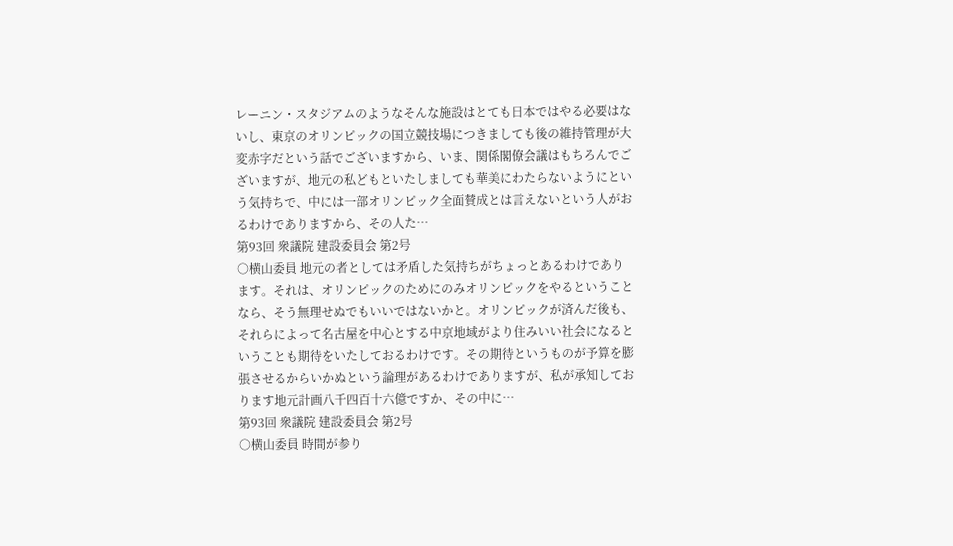レーニン・スタジアムのようなそんな施設はとても日本ではやる必要はないし、東京のオリンピックの国立競技場につきましても後の維持管理が大変赤字だという話でございますから、いま、関係閣僚会議はもちろんでございますが、地元の私どもといたしましても華美にわたらないようにという気持ちで、中には一部オリンピック全面賛成とは言えないという人がおるわけでありますから、その人た…
第93回 衆議院 建設委員会 第2号
○横山委員 地元の者としては矛盾した気持ちがちょっとあるわけであります。それは、オリンピックのためにのみオリンピックをやるということなら、そう無理せぬでもいいではないかと。オリンピックが済んだ後も、それらによって名古屋を中心とする中京地域がより住みいい社会になるということも期待をいたしておるわけです。その期待というものが予算を膨張させるからいかぬという論理があるわけでありますが、私が承知しております地元計画八千四百十六億ですか、その中に…
第93回 衆議院 建設委員会 第2号
○横山委員 時間が参り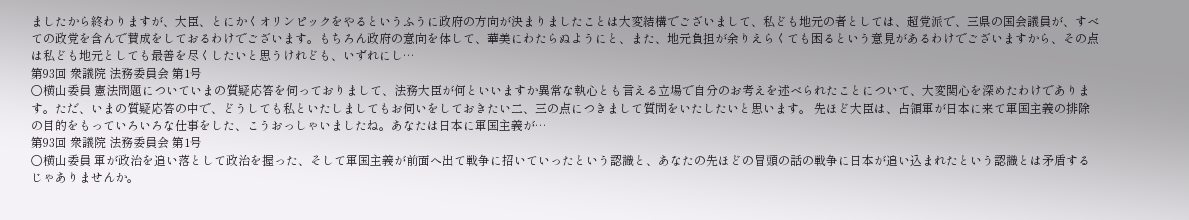ましたから終わりますが、大臣、とにかくオリンピックをやるというふうに政府の方向が決まりましたことは大変結構でございまして、私ども地元の者としては、超党派で、三県の国会議員が、すべての政党を含んで賛成をしておるわけでございます。もちろん政府の意向を体して、華美にわたらぬようにと、また、地元負担が余りえらくても困るという意見があるわけでございますから、その点は私ども地元としても最善を尽くしたいと思うけれども、いずれにし…
第93回 衆議院 法務委員会 第1号
○横山委員 憲法問題についていまの質疑応答を伺っておりまして、法務大臣が何といいますか異常な執心とも言える立場で自分のお考えを述べられたことについて、大変関心を深めたわけであります。ただ、いまの質疑応答の中で、どうしても私といたしましてもお伺いをしておきたい二、三の点につきまして質問をいたしたいと思います。 先ほど大臣は、占領軍が日本に来て軍国主義の排除の目的をもっていろいろな仕事をした、こうおっしゃいましたね。あなたは日本に軍国主義が…
第93回 衆議院 法務委員会 第1号
○横山委員 軍が政治を追い落として政治を握った、そして軍国主義が前面へ出て戦争に招いていったという認識と、あなたの先ほどの冒頭の話の戦争に日本が追い込まれたという認識とは矛盾するじゃありませんか。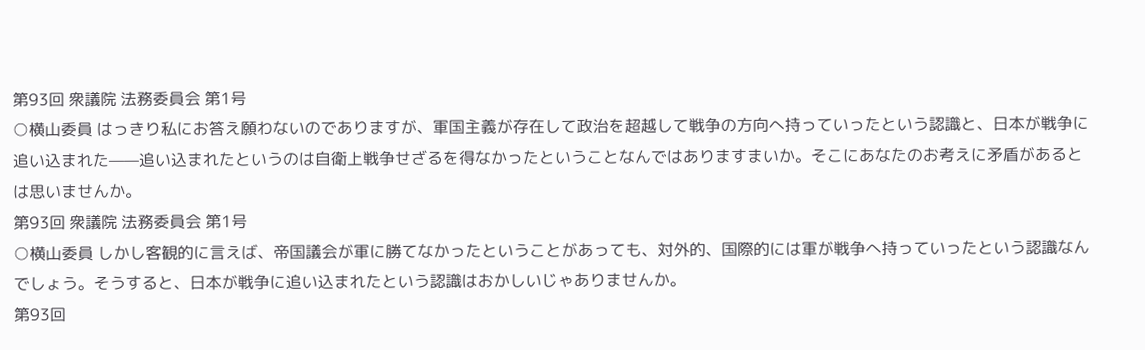第93回 衆議院 法務委員会 第1号
○横山委員 はっきり私にお答え願わないのでありますが、軍国主義が存在して政治を超越して戦争の方向へ持っていったという認識と、日本が戦争に追い込まれた——追い込まれたというのは自衛上戦争せざるを得なかったということなんではありますまいか。そこにあなたのお考えに矛盾があるとは思いませんか。
第93回 衆議院 法務委員会 第1号
○横山委員 しかし客観的に言えば、帝国議会が軍に勝てなかったということがあっても、対外的、国際的には軍が戦争へ持っていったという認識なんでしょう。そうすると、日本が戦争に追い込まれたという認識はおかしいじゃありませんか。
第93回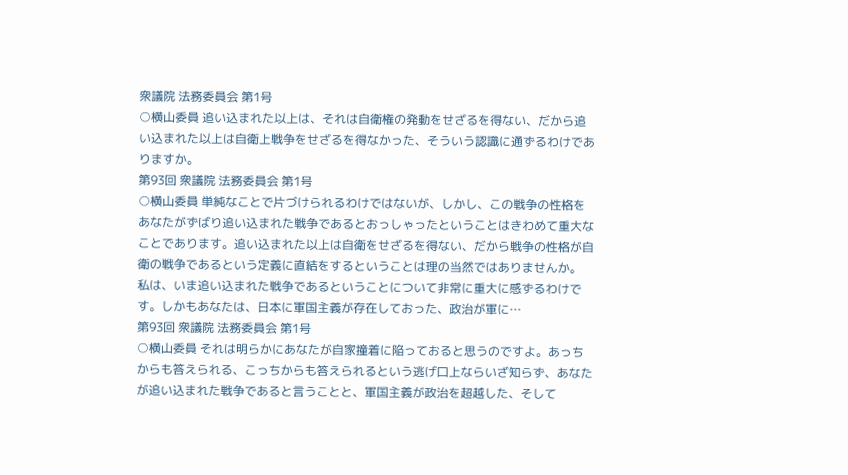衆議院 法務委員会 第1号
○横山委員 追い込まれた以上は、それは自衛権の発動をせざるを得ない、だから追い込まれた以上は自衛上戦争をせざるを得なかった、そういう認識に通ずるわけでありますか。
第93回 衆議院 法務委員会 第1号
○横山委員 単純なことで片づけられるわけではないが、しかし、この戦争の性格をあなたがずばり追い込まれた戦争であるとおっしゃったということはきわめて重大なことであります。追い込まれた以上は自衛をせざるを得ない、だから戦争の性格が自衛の戦争であるという定義に直結をするということは理の当然ではありませんか。 私は、いま追い込まれた戦争であるということについて非常に重大に感ずるわけです。しかもあなたは、日本に軍国主義が存在しておった、政治が軍に…
第93回 衆議院 法務委員会 第1号
○横山委員 それは明らかにあなたが自家撞着に陥っておると思うのですよ。あっちからも答えられる、こっちからも答えられるという逃げ口上ならいざ知らず、あなたが追い込まれた戦争であると言うことと、軍国主義が政治を超越した、そして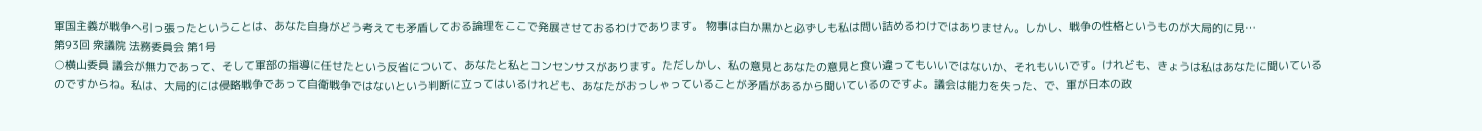軍国主義が戦争へ引っ張ったということは、あなた自身がどう考えても矛盾しておる論理をここで発展させておるわけであります。 物事は白か黒かと必ずしも私は問い詰めるわけではありません。しかし、戦争の性格というものが大局的に見…
第93回 衆議院 法務委員会 第1号
○横山委員 議会が無力であって、そして軍部の指導に任せたという反省について、あなたと私とコンセンサスがあります。ただしかし、私の意見とあなたの意見と食い違ってもいいではないか、それもいいです。けれども、きょうは私はあなたに聞いているのですからね。私は、大局的には侵略戦争であって自衛戦争ではないという判断に立ってはいるけれども、あなたがおっしゃっていることが矛盾があるから聞いているのですよ。議会は能力を失った、で、軍が日本の政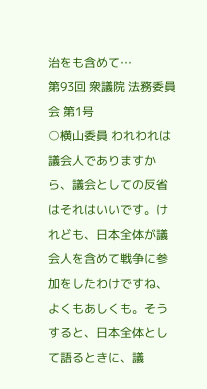治をも含めて…
第93回 衆議院 法務委員会 第1号
○横山委員 われわれは議会人でありますから、議会としての反省はそれはいいです。けれども、日本全体が議会人を含めて戦争に参加をしたわけですね、よくもあしくも。そうすると、日本全体として語るときに、議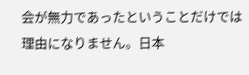会が無力であったということだけでは理由になりません。日本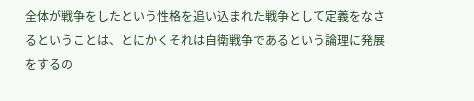全体が戦争をしたという性格を追い込まれた戦争として定義をなさるということは、とにかくそれは自衛戦争であるという論理に発展をするの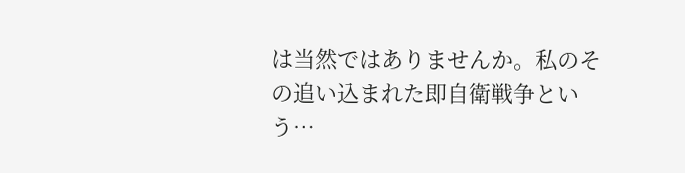は当然ではありませんか。私のその追い込まれた即自衛戦争という…